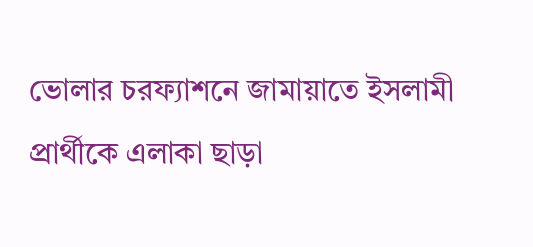ভোলার চরফ্যাশনে জামায়াতে ইসলামী প্রার্থীকে এলাকা ছাড়া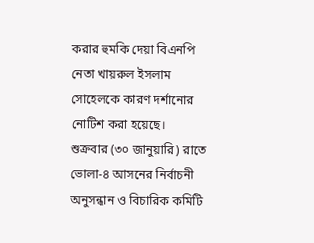করার হুমকি দেয়া বিএনপি নেতা খায়রুল ইসলাম সোহেলকে কারণ দর্শানোর নোটিশ করা হয়েছে।
শুক্রবার (৩০ জানুয়ারি) রাতে ভোলা-৪ আসনের নির্বাচনী অনুসন্ধান ও বিচারিক কমিটি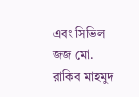এবং সিভিল জজ মো. রাকিব মাহমুদ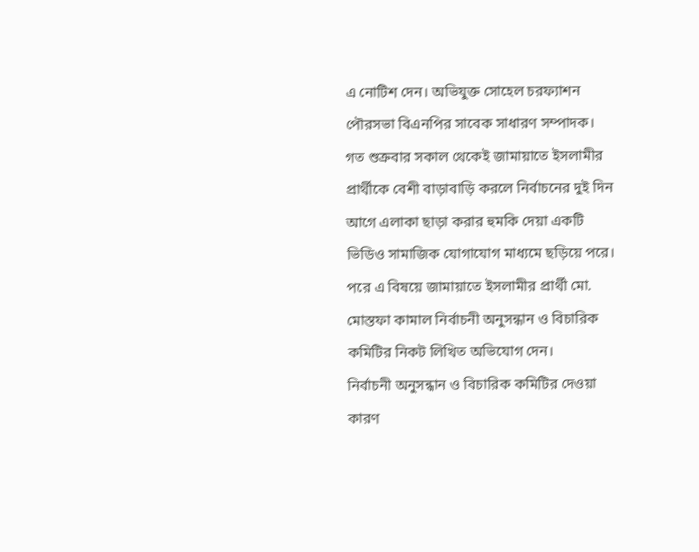এ নোটিশ দেন। অভিযুক্ত সোহেল চরফ্যাশন পৌরসভা বিএনপির সাবেক সাধারণ সম্পাদক।
গত শুক্রবার সকাল থেকেই জামায়াতে ইসলামীর প্রার্থীকে বেশী বাড়াবাড়ি করলে নির্বাচনের দুই দিন আগে এলাকা ছাড়া করার হুমকি দেয়া একটি ভিডিও সামাজিক যোগাযোগ মাধ্যমে ছড়িয়ে পরে। পরে এ বিষয়ে জামায়াতে ইসলামীর প্রার্থী মো. মোস্তফা কামাল নির্বাচনী অনুসন্ধান ও বিচারিক কমিটির নিকট লিখিত অভিযোগ দেন।
নির্বাচনী অনুসন্ধান ও বিচারিক কমিটির দেওয়া কারণ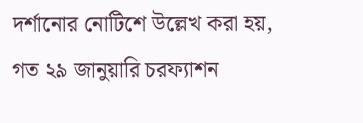দর্শানোর নোটিশে উল্লেখ করা হয়, গত ২৯ জানুয়ারি চরফ্যাশন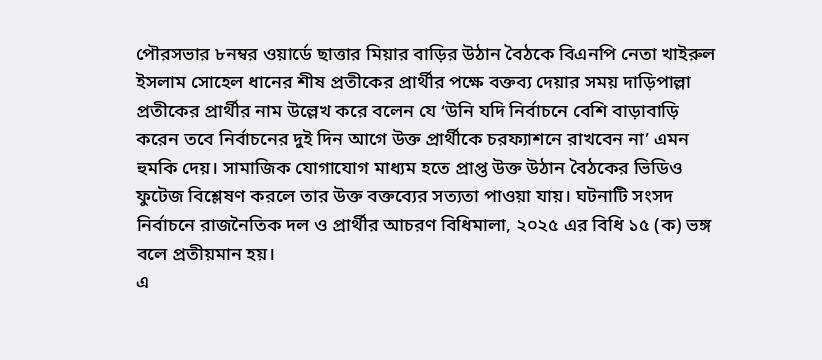পৌরসভার ৮নম্বর ওয়ার্ডে ছাত্তার মিয়ার বাড়ির উঠান বৈঠকে বিএনপি নেতা খাইরুল ইসলাম সোহেল ধানের শীষ প্রতীকের প্রার্থীর পক্ষে বক্তব্য দেয়ার সময় দাড়িপাল্লা প্রতীকের প্রার্থীর নাম উল্লেখ করে বলেন যে ‘উনি যদি নির্বাচনে বেশি বাড়াবাড়ি করেন তবে নির্বাচনের দুই দিন আগে উক্ত প্রার্থীকে চরফ্যাশনে রাখবেন না’ এমন হুমকি দেয়। সামাজিক যোগাযোগ মাধ্যম হতে প্রাপ্ত উক্ত উঠান বৈঠকের ভিডিও ফুটেজ বিশ্লেষণ করলে তার উক্ত বক্তব্যের সত্যতা পাওয়া যায়। ঘটনাটি সংসদ নির্বাচনে রাজনৈতিক দল ও প্রার্থীর আচরণ বিধিমালা, ২০২৫ এর বিধি ১৫ (ক) ভঙ্গ বলে প্রতীয়মান হয়।
এ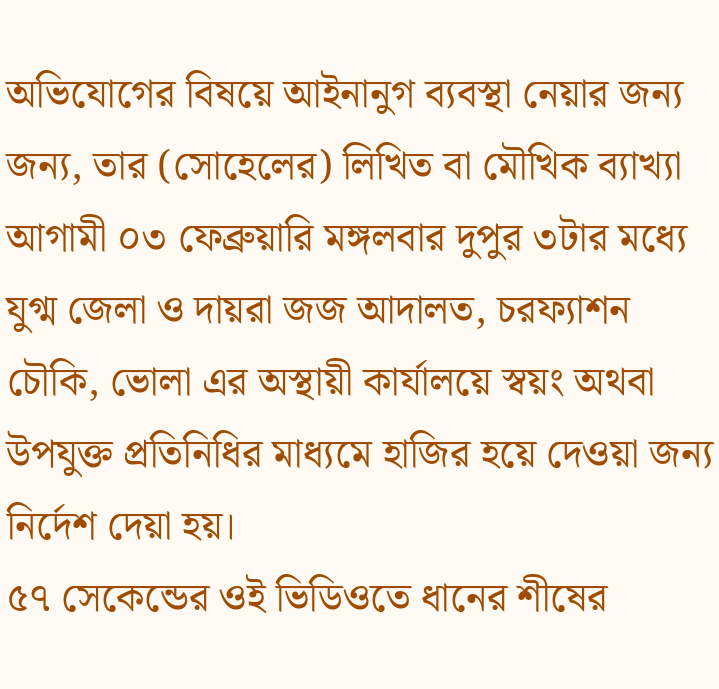অভিযোগের বিষয়ে আইনানুগ ব্যবস্থা নেয়ার জন্য জন্য, তার (সোহেলের) লিখিত বা মৌখিক ব্যাখ্যা আগামী ০৩ ফেব্রুয়ারি মঙ্গলবার দুপুর ৩টার মধ্যে যুগ্ম জেলা ও দায়রা জজ আদালত, চরফ্যাশন চৌকি, ভোলা এর অস্থায়ী কার্যালয়ে স্বয়ং অথবা উপযুক্ত প্রতিনিধির মাধ্যমে হাজির হয়ে দেওয়া জন্য নির্দেশ দেয়া হয়।
৫৭ সেকেন্ডের ওই ভিডিওতে ধানের শীষের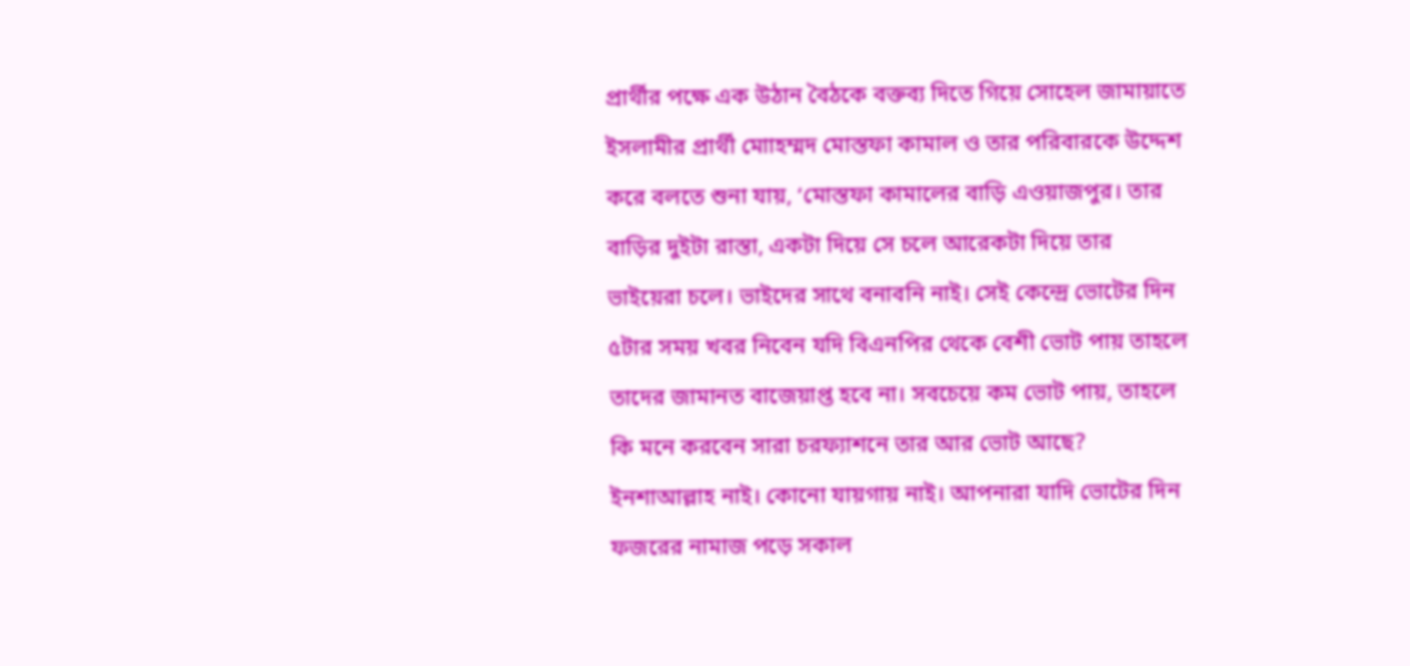প্রার্থীর পক্ষে এক উঠান বৈঠকে বক্তব্য দিতে গিয়ে সোহেল জামায়াতে ইসলামীর প্রার্থী মোাহম্মদ মোস্তফা কামাল ও তার পরিবারকে উদ্দেশ করে বলতে শুনা যায়, ‘মোস্তফা কামালের বাড়ি এওয়াজপুর। তার বাড়ির দুইটা রাস্তা, একটা দিয়ে সে চলে আরেকটা দিয়ে তার ভাইয়েরা চলে। ভাইদের সাথে বনাবনি নাই। সেই কেন্দ্রে ভোটের দিন ৫টার সময় খবর নিবেন যদি বিএনপির থেকে বেশী ভোট পায় তাহলে তাদের জামানত বাজেয়াপ্ত হবে না। সবচেয়ে কম ভোট পায়, তাহলে কি মনে করবেন সারা চরফ্যাশনে তার আর ভোট আছে? ইনশাআল্লাহ নাই। কোনো যায়গায় নাই। আপনারা যাদি ভোটের দিন ফজরের নামাজ পড়ে সকাল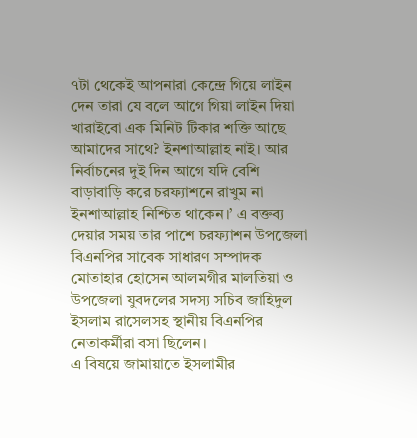৭টা থেকেই আপনারা কেন্দ্রে গিয়ে লাইন দেন তারা যে বলে আগে গিয়া লাইন দিয়া খারাইবো এক মিনিট টিকার শক্তি আছে আমাদের সাথে? ইনশাআল্লাহ নাই। আর নির্বাচনের দুই দিন আগে যদি বেশি বাড়াবাড়ি করে চরফ্যাশনে রাখুম না ইনশাআল্লাহ নিশ্চিত থাকেন।’ এ বক্তব্য দেয়ার সময় তার পাশে চরফ্যাশন উপজেলা বিএনপির সাবেক সাধারণ সম্পাদক মোতাহার হোসেন আলমগীর মালতিয়া ও উপজেলা যুবদলের সদস্য সচিব জাহিদুল ইসলাম রাসেলসহ স্থানীয় বিএনপির নেতাকর্মীরা বসা ছিলেন।
এ বিষয়ে জামায়াতে ইসলামীর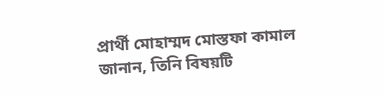প্রার্থী মোহাম্মদ মোস্তফা কামাল জানান, তিনি বিষয়টি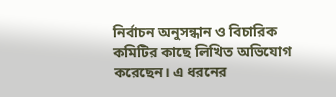নির্বাচন অনুসন্ধান ও বিচারিক কমিটির কাছে লিখিত অভিযোগ করেছেন। এ ধরনের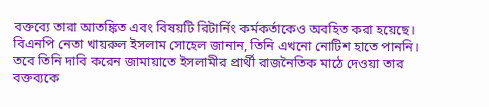বক্তব্যে তারা আতঙ্কিত এবং বিষয়টি রিটার্নিং কর্মকর্তাকেও অবহিত করা হয়েছে।
বিএনপি নেতা খায়রুল ইসলাম সোহেল জানান, তিনি এখনো নোটিশ হাতে পাননি। তবে তিনি দাবি করেন জামায়াতে ইসলামীর প্রার্থী রাজনৈতিক মাঠে দেওয়া তার বক্তব্যকে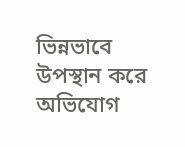ভিন্নভাবে উপস্থান করে অভিযোগ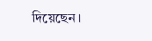দিয়েছেন।